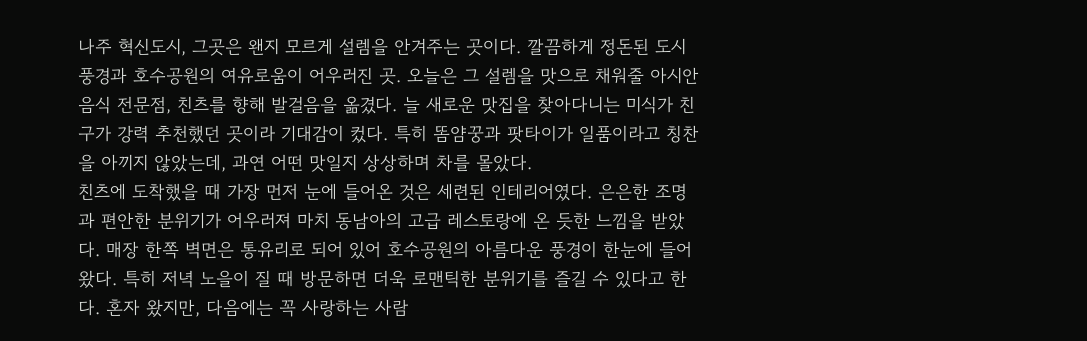나주 혁신도시, 그곳은 왠지 모르게 설렘을 안겨주는 곳이다. 깔끔하게 정돈된 도시 풍경과 호수공원의 여유로움이 어우러진 곳. 오늘은 그 설렘을 맛으로 채워줄 아시안 음식 전문점, 친츠를 향해 발걸음을 옮겼다. 늘 새로운 맛집을 찾아다니는 미식가 친구가 강력 추천했던 곳이라 기대감이 컸다. 특히 똠얌꿍과 팟타이가 일품이라고 칭찬을 아끼지 않았는데, 과연 어떤 맛일지 상상하며 차를 몰았다.
친츠에 도착했을 때 가장 먼저 눈에 들어온 것은 세련된 인테리어였다. 은은한 조명과 편안한 분위기가 어우러져 마치 동남아의 고급 레스토랑에 온 듯한 느낌을 받았다. 매장 한쪽 벽면은 통유리로 되어 있어 호수공원의 아름다운 풍경이 한눈에 들어왔다. 특히 저녁 노을이 질 때 방문하면 더욱 로맨틱한 분위기를 즐길 수 있다고 한다. 혼자 왔지만, 다음에는 꼭 사랑하는 사람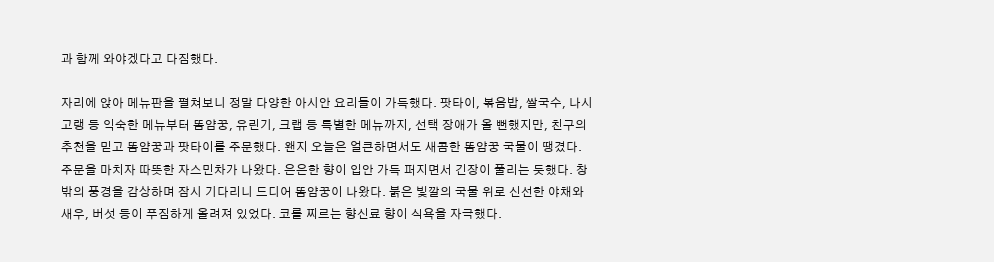과 함께 와야겠다고 다짐했다.

자리에 앉아 메뉴판을 펼쳐보니 정말 다양한 아시안 요리들이 가득했다. 팟타이, 볶음밥, 쌀국수, 나시고랭 등 익숙한 메뉴부터 똠얌꿍, 유린기, 크랩 등 특별한 메뉴까지, 선택 장애가 올 뻔했지만, 친구의 추천을 믿고 똠얌꿍과 팟타이를 주문했다. 왠지 오늘은 얼큰하면서도 새콤한 똠얌꿍 국물이 땡겼다.
주문을 마치자 따뜻한 자스민차가 나왔다. 은은한 향이 입안 가득 퍼지면서 긴장이 풀리는 듯했다. 창밖의 풍경을 감상하며 잠시 기다리니 드디어 똠얌꿍이 나왔다. 붉은 빛깔의 국물 위로 신선한 야채와 새우, 버섯 등이 푸짐하게 올려져 있었다. 코를 찌르는 향신료 향이 식욕을 자극했다.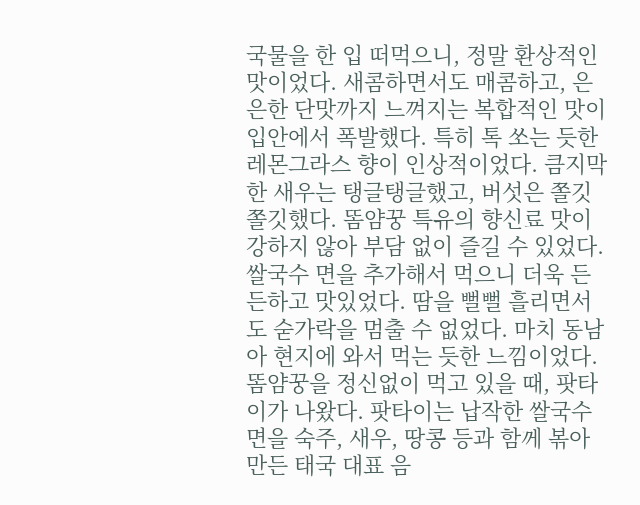국물을 한 입 떠먹으니, 정말 환상적인 맛이었다. 새콤하면서도 매콤하고, 은은한 단맛까지 느껴지는 복합적인 맛이 입안에서 폭발했다. 특히 톡 쏘는 듯한 레몬그라스 향이 인상적이었다. 큼지막한 새우는 탱글탱글했고, 버섯은 쫄깃쫄깃했다. 똠얌꿍 특유의 향신료 맛이 강하지 않아 부담 없이 즐길 수 있었다. 쌀국수 면을 추가해서 먹으니 더욱 든든하고 맛있었다. 땀을 뻘뻘 흘리면서도 숟가락을 멈출 수 없었다. 마치 동남아 현지에 와서 먹는 듯한 느낌이었다.
똠얌꿍을 정신없이 먹고 있을 때, 팟타이가 나왔다. 팟타이는 납작한 쌀국수 면을 숙주, 새우, 땅콩 등과 함께 볶아 만든 태국 대표 음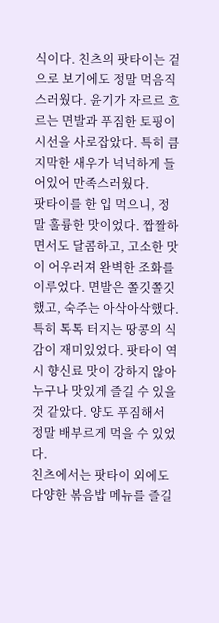식이다. 친츠의 팟타이는 겉으로 보기에도 정말 먹음직스러웠다. 윤기가 자르르 흐르는 면발과 푸짐한 토핑이 시선을 사로잡았다. 특히 큼지막한 새우가 넉넉하게 들어있어 만족스러웠다.
팟타이를 한 입 먹으니, 정말 훌륭한 맛이었다. 짭짤하면서도 달콤하고, 고소한 맛이 어우러져 완벽한 조화를 이루었다. 면발은 쫄깃쫄깃했고, 숙주는 아삭아삭했다. 특히 톡톡 터지는 땅콩의 식감이 재미있었다. 팟타이 역시 향신료 맛이 강하지 않아 누구나 맛있게 즐길 수 있을 것 같았다. 양도 푸짐해서 정말 배부르게 먹을 수 있었다.
친츠에서는 팟타이 외에도 다양한 볶음밥 메뉴를 즐길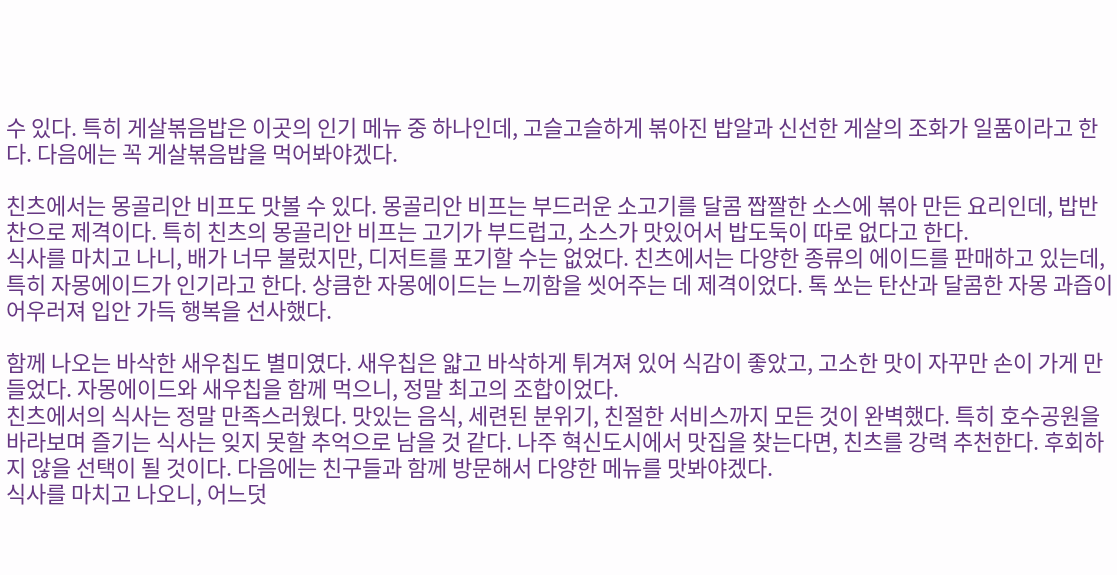수 있다. 특히 게살볶음밥은 이곳의 인기 메뉴 중 하나인데, 고슬고슬하게 볶아진 밥알과 신선한 게살의 조화가 일품이라고 한다. 다음에는 꼭 게살볶음밥을 먹어봐야겠다.

친츠에서는 몽골리안 비프도 맛볼 수 있다. 몽골리안 비프는 부드러운 소고기를 달콤 짭짤한 소스에 볶아 만든 요리인데, 밥반찬으로 제격이다. 특히 친츠의 몽골리안 비프는 고기가 부드럽고, 소스가 맛있어서 밥도둑이 따로 없다고 한다.
식사를 마치고 나니, 배가 너무 불렀지만, 디저트를 포기할 수는 없었다. 친츠에서는 다양한 종류의 에이드를 판매하고 있는데, 특히 자몽에이드가 인기라고 한다. 상큼한 자몽에이드는 느끼함을 씻어주는 데 제격이었다. 톡 쏘는 탄산과 달콤한 자몽 과즙이 어우러져 입안 가득 행복을 선사했다.

함께 나오는 바삭한 새우칩도 별미였다. 새우칩은 얇고 바삭하게 튀겨져 있어 식감이 좋았고, 고소한 맛이 자꾸만 손이 가게 만들었다. 자몽에이드와 새우칩을 함께 먹으니, 정말 최고의 조합이었다.
친츠에서의 식사는 정말 만족스러웠다. 맛있는 음식, 세련된 분위기, 친절한 서비스까지 모든 것이 완벽했다. 특히 호수공원을 바라보며 즐기는 식사는 잊지 못할 추억으로 남을 것 같다. 나주 혁신도시에서 맛집을 찾는다면, 친츠를 강력 추천한다. 후회하지 않을 선택이 될 것이다. 다음에는 친구들과 함께 방문해서 다양한 메뉴를 맛봐야겠다.
식사를 마치고 나오니, 어느덧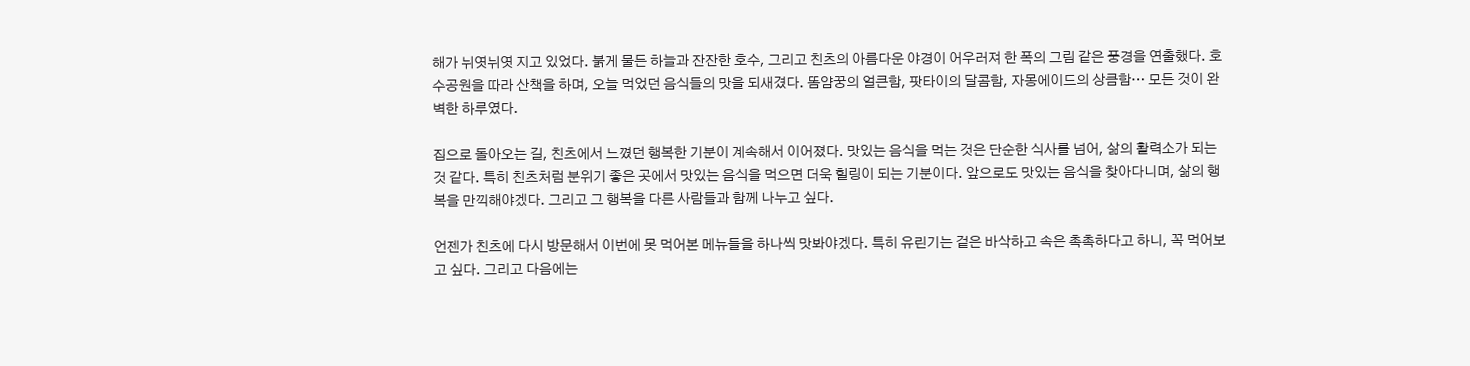해가 뉘엿뉘엿 지고 있었다. 붉게 물든 하늘과 잔잔한 호수, 그리고 친츠의 아름다운 야경이 어우러져 한 폭의 그림 같은 풍경을 연출했다. 호수공원을 따라 산책을 하며, 오늘 먹었던 음식들의 맛을 되새겼다. 똠얌꿍의 얼큰함, 팟타이의 달콤함, 자몽에이드의 상큼함… 모든 것이 완벽한 하루였다.

집으로 돌아오는 길, 친츠에서 느꼈던 행복한 기분이 계속해서 이어졌다. 맛있는 음식을 먹는 것은 단순한 식사를 넘어, 삶의 활력소가 되는 것 같다. 특히 친츠처럼 분위기 좋은 곳에서 맛있는 음식을 먹으면 더욱 힐링이 되는 기분이다. 앞으로도 맛있는 음식을 찾아다니며, 삶의 행복을 만끽해야겠다. 그리고 그 행복을 다른 사람들과 함께 나누고 싶다.

언젠가 친츠에 다시 방문해서 이번에 못 먹어본 메뉴들을 하나씩 맛봐야겠다. 특히 유린기는 겉은 바삭하고 속은 촉촉하다고 하니, 꼭 먹어보고 싶다. 그리고 다음에는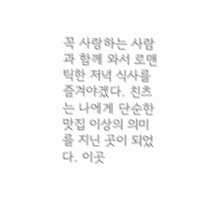꼭 사랑하는 사람과 함께 와서 로맨틱한 저녁 식사를 즐겨야겠다. 친츠는 나에게 단순한 맛집 이상의 의미를 지닌 곳이 되었다. 이곳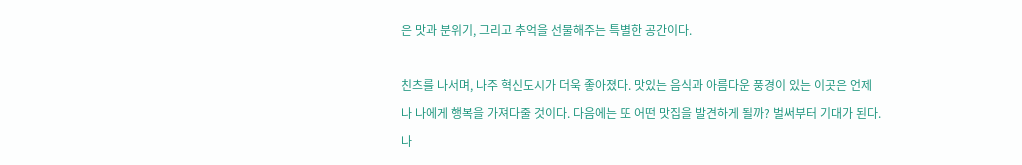은 맛과 분위기, 그리고 추억을 선물해주는 특별한 공간이다.

친츠를 나서며, 나주 혁신도시가 더욱 좋아졌다. 맛있는 음식과 아름다운 풍경이 있는 이곳은 언제나 나에게 행복을 가져다줄 것이다. 다음에는 또 어떤 맛집을 발견하게 될까? 벌써부터 기대가 된다. 나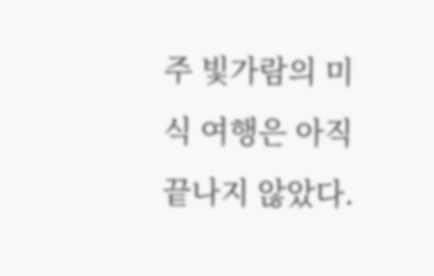주 빛가람의 미식 여행은 아직 끝나지 않았다.